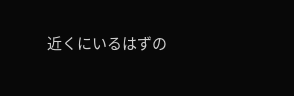近くにいるはずの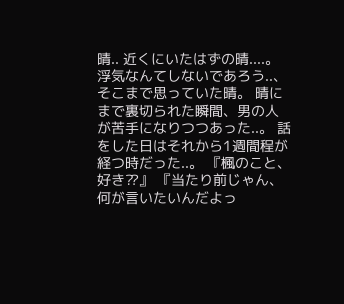晴.. 近くにいたはずの晴....。 浮気なんてしないであろう..、そこまで思っていた晴。 晴にまで裏切られた瞬間、男の人が苦手になりつつあった..。 話をした日はそれから1週間程が経つ時だった..。 『楓のこと、好き⁇』 『当たり前じゃん、何が言いたいんだよっ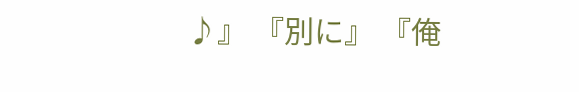♪』 『別に』 『俺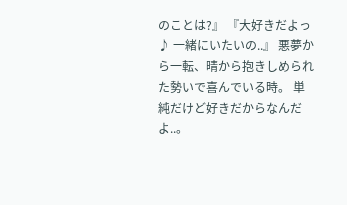のことは?』 『大好きだよっ♪ 一緒にいたいの..』 悪夢から一転、晴から抱きしめられた勢いで喜んでいる時。 単純だけど好きだからなんだよ..。